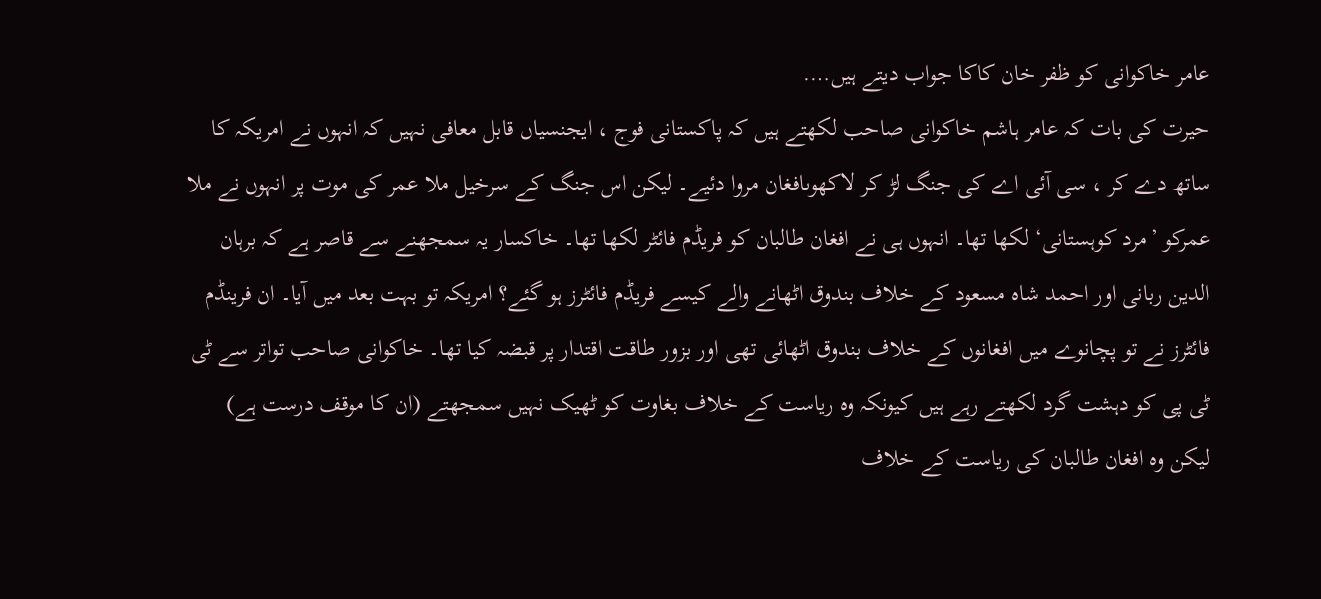عامر خاکوانی کو ظفر خان کاکا جواب دیتے ہیں….
حیرت کی بات کہ عامر ہاشم خاکوانی صاحب لکھتے ہیں کہ پاکستانی فوج ، ایجنسیاں قابل معافی نہیں کہ انہوں نے امریکہ کا ساتھ دے کر ، سی آئی اے کی جنگ لڑ کر لاکھوںافغان مروا دئیے۔ لیکن اس جنگ کے سرخیل ملا عمر کی موت پر انہوں نے ملا عمرکو ’مرد کوہستانی‘ لکھا تھا۔ انہوں ہی نے افغان طالبان کو فریڈم فائٹر لکھا تھا۔ خاکسار یہ سمجھنے سے قاصر ہے کہ برہان الدین ربانی اور احمد شاہ مسعود کے خلاف بندوق اٹھانے والے کیسے فریڈم فائٹرز ہو گئے؟ امریکہ تو بہت بعد میں آیا۔ ان فرینڈم فائٹرز نے تو پچانوے میں افغانوں کے خلاف بندوق اٹھائی تھی اور بزور طاقت اقتدار پر قبضہ کیا تھا۔ خاکوانی صاحب تواتر سے ٹی ٹی پی کو دہشت گرد لکھتے رہے ہیں کیونکہ وہ ریاست کے خلاف بغاوت کو ٹھیک نہیں سمجھتے (ان کا موقف درست ہے) لیکن وہ افغان طالبان کی ریاست کے خلاف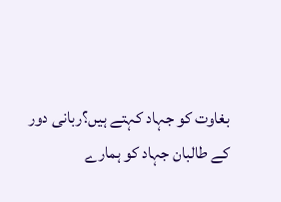بغاوت کو جہاد کہتے ہیں؟ربانی دور کے طالبان جہاد کو ہمارے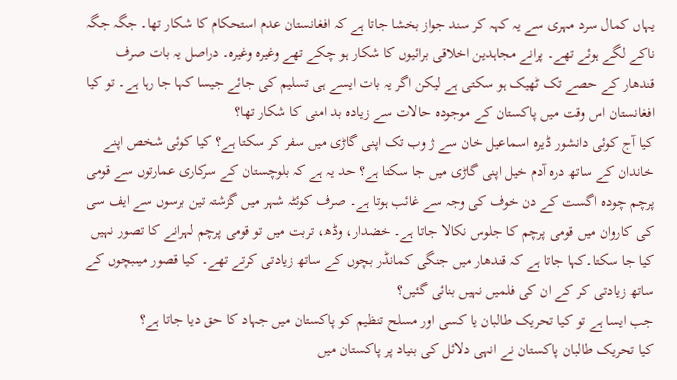یہاں کمال سرد مہری سے یہ کہہ کر سند جواز بخشا جاتا ہے کہ افغانستان عدم استحکام کا شکار تھا۔ جگہ جگہ ناکے لگے ہوئے تھے۔ پرانے مجاہدین اخلاقی برائیوں کا شکار ہو چکے تھے وغیرہ وغیرہ۔ دراصل یہ بات صرف قندھار کے حصے تک ٹھیک ہو سکتی ہے لیکن اگر یہ بات ایسے ہی تسلیم کی جائے جیسا کہا جا رہا ہے۔ تو کیا افغانستان اس وقت میں پاکستان کے موجودہ حالات سے زیادہ بد امنی کا شکار تھا؟
کیا آج کوئی دانشور ڈیرہ اسماعیل خان سے ژ وب تک اپنی گاڑی میں سفر کر سکتا ہے؟ کیا کوئی شخص اپنے خاندان کے ساتھ درہ آدم خیل اپنی گاڑی میں جا سکتا ہے؟ حد یہ ہے کہ بلوچستان کے سرکاری عمارتوں سے قومی پرچم چودہ اگست کے دن خوف کی وجہ سے غائب ہوتا ہے۔ صرف کوئٹہ شہر میں گزشتہ تین برسوں سے ایف سی کی کاروان میں قومی پرچم کا جلوس نکالا جاتا ہے۔ خضدار، وڈھ، تربت میں تو قومی پرچم لہرانے کا تصور نہیں کیا جا سکتا۔کہا جاتا ہے کہ قندھار میں جنگی کمانڈر بچوں کے ساتھ زیادتی کرتے تھے۔ کیا قصور میںبچوں کے ساتھ زیادتی کر کے ان کی فلمیں نہیں بنائی گئیں؟
جب ایسا ہے تو کیا تحریک طالبان یا کسی اور مسلح تنظیم کو پاکستان میں جہاد کا حق دیا جاتا ہے؟
کیا تحریک طالبان پاکستان نے انہی دلائل کی بنیاد پر پاکستان میں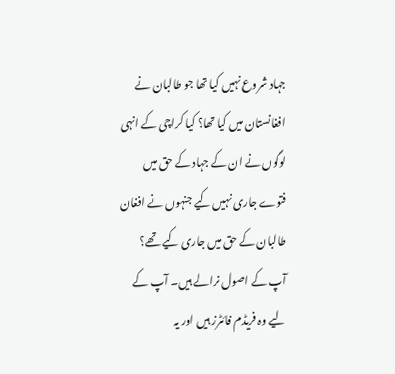جہاد شروع نہیں کیا تھا جو طالبان نے افغانستان میں کیا تھا؟ کیا کراچی کے انہی لوگوں نے ان کے جہاد کے حق میں فتوے جاری نہیں کیے جنہوں نے افغان طالبان کے حق میں جاری کیے تھے؟
آپ کے اصول نرالے ہیں۔ آپ کے لیے وہ فریڈم فائٹرز ہیں اور یہ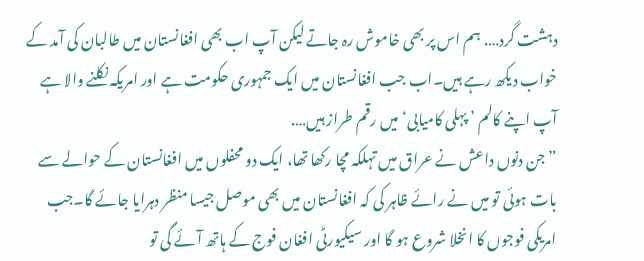دہشت گرد…. ہم اس پر بھی خاموش رہ جاتے لیکن آپ اب بھی افغانستان میں طالبان کی آمد کے خواب دیکھ رہے ہیں۔اب جب افغانستان میں ایک جمہوری حکومت ہے اور امریکہ نکلنے والا ہے آپ اپنے کالم ’ پہلی کامیابی‘میں رقم طراز ہیں….
”جن دنوں داعش نے عراق میں تہلکہ مچا رکھا تھا، ایک دو محفلوں میں افغانستان کے حوالے سے بات ہوئی تو میں نے رائے ظاہر کی کہ افغانستان میں بھی موصل جیسا منظر دہرایا جائے گا۔جب امریکی فوجوں کا انخلا شروع ہو گا اور سیکیورٹی افغان فوج کے ہاتھ آئے گی تو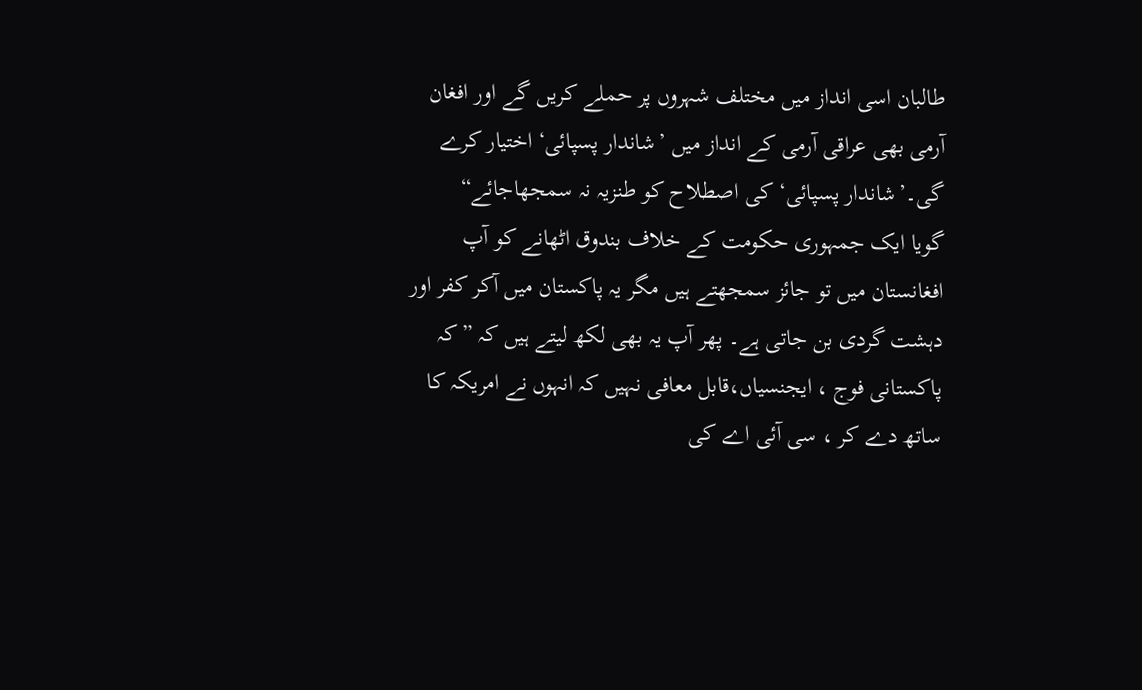طالبان اسی انداز میں مختلف شہروں پر حملے کریں گے اور افغان آرمی بھی عراقی آرمی کے انداز میں ’شاندار پسپائی‘ اختیار کرے گی۔’شاندار پسپائی‘ کی اصطلاح کو طنزیہ نہ سمجھاجائے“
گویا ایک جمہوری حکومت کے خلاف بندوق اٹھانے کو آپ افغانستان میں تو جائز سمجھتے ہیں مگر یہ پاکستان میں آکر کفر اور دہشت گردی بن جاتی ہے۔ پھر آپ یہ بھی لکھ لیتے ہیں کہ ”کہ پاکستانی فوج ، ایجنسیاں،قابل معافی نہیں کہ انہوں نے امریکہ کا ساتھ دے کر ، سی آئی اے کی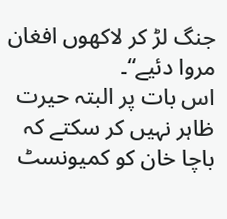جنگ لڑ کر لاکھوں افغان مروا دئیے“۔
اس بات پر البتہ حیرت ظاہر نہیں کر سکتے کہ باچا خان کو کمیونسٹ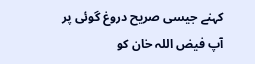کہنے جیسی صریح دروغ گوئی پر آپ فیض اللہ خان کو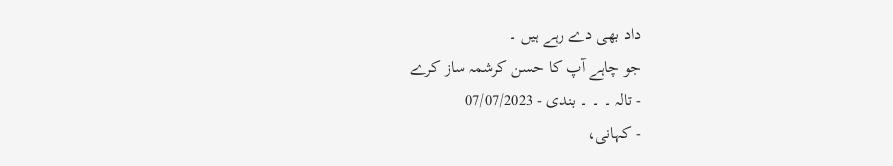داد بھی دے رہے ہیں ۔
جو چاہے آپ کا حسن کرشمہ ساز کرے
- تالہ ۔ ۔ ۔ بندی - 07/07/2023
- کہانی،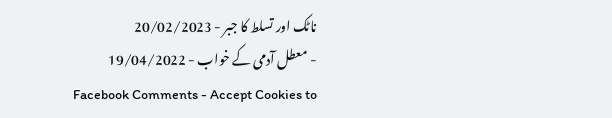ناٹک اور تسلط کا جبر - 20/02/2023
- معطل آدمی کے خواب - 19/04/2022
Facebook Comments - Accept Cookies to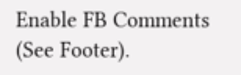Enable FB Comments (See Footer).